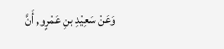وَعَنْ سَعِيْدِ بنِ عَمْرٍو, أَنَّ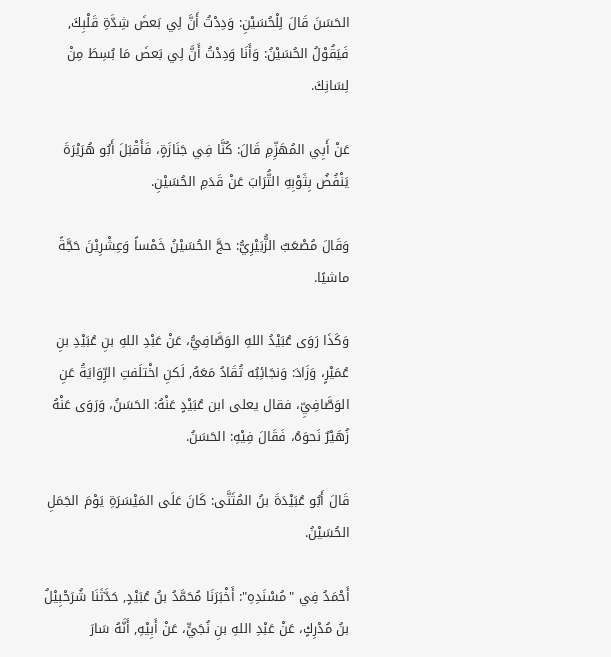الحَسَنَ قَالَ لِلْحُسَيْنِ: وَدِدْتُ أَنَّ لِي بَعضَ شِدَّةِ قَلْبِكَ, فَيَقُوْلُ الحُسَيْنُ: وَأَنَا وَدِدْتُ أَنَّ لِي بَعضَ مَا بُسِطَ مِنْ لِسَانِكَ.

عَنْ أَبِي المُهَزِّمِ قَالَ: كُنَّا فِي جَنَازَةٍ، فَأَقْبَلَ أَبُو هُرَيْرَةَ يَنْفُضُ بِثَوْبِهِ التُّرَابَ عَنْ قَدَمِ الحُسَيْنِ.

وَقَالَ مُصْعَبٌ الزُّبَيْرِيُّ: حجَّ الحُسَيْنُ خَمْساً وَعِشْرِيْنَ حَجَّةً ماشيًا.

وَكَذَا رَوَى عُبَيْدُ اللهِ الوَصَّافِيُّ، عَنْ عَبْدِ اللهِ بنِ عُبَيْدِ بنِ عُمَيْرٍ، وَزَادَ: وَنجَائِبُه تُقَادُ مَعَهُ, لَكنِ اخْتلَفتِ الرِّوَايَةُ عَنِ الوَصَّافِيِّ، فقال يعلى ابن عُبَيْدٍ عَنْهُ: الحَسَنُ، وَرَوَى عَنْهُ زُهَيْرٌ نَحوَهُ، فَقَالَ فِيْهِ: الحَسَنُ.

قَالَ أَبُو عُبَيْدَةَ بنُ المُثَنَّى: كَانَ عَلَى المَيْسَرَةِ يَوْمَ الجَمَلِ الحُسَيْنُ.

أَحْمَدُ فِي "مُسْنَدِهِ": أَخْبَرَنَا مُحَمَّدُ بنُ عُبَيْدٍ, حَدَّثَنَا شُرَحْبِيْلُ بنُ مُدْرِكٍ، عَنْ عَبْدِ اللهِ بنِ نُجَيٍّ، عَنْ أَبِيْهِ, أَنَّهُ سَارَ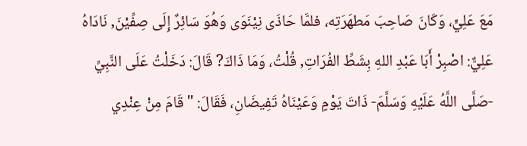مَعَ عَلِيٍّ، وَكَانَ صَاحِبَ مَطهَرَتِه، فلمَّا حَاذَى نِيْنَوَى وَهُوَ سَائِرٌ إِلَى صِفِّيْنَ, نَادَاهُ عَلِيٌّ: اصْبِرْ أَبَا عَبْدِ اللهِ بِشَطِّ الفُرَاتِ, قُلْتُ، وَمَا ذَاكَ? قَالَ: دَخَلْتُ عَلَى النَّبِيِّ -صَلَّى اللَّهُ عَلَيْهِ وَسَلَّمَ- ذَاتَ يَوْمٍ وَعَيْنَاهُ تَفِيضَانِ، فَقَالَ: "قَامَ مِنْ عِنْدِي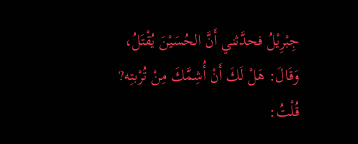جِبْرِيْلُ فحدَّثني أَنَّ الحُسَيْنَ يُقْتَلُ، وَقَالَ: هَلْ لَكَ أَنْ أُشِمَّكَ مِنْ تُرْبتِه? قُلْتُ: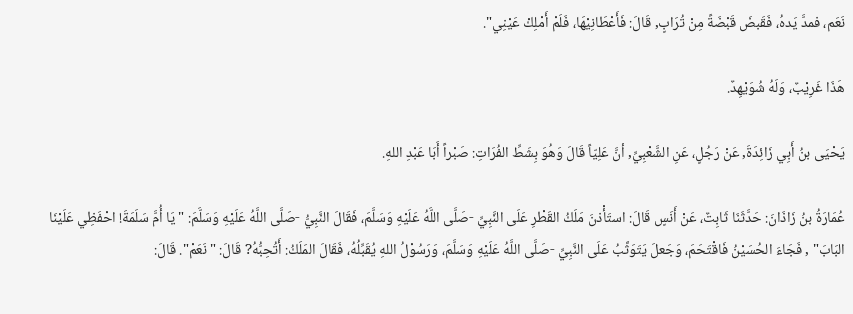نَعَم، فمدَّ يَدهُ، فَقَبضَ قَبْضَةً مِنْ تُرَابٍ, قَالَ: فَأَعْطَانِيْهَا، فَلَمْ أَمْلِكْ عَيْنِي".

هَذَا غَرِيْبٌ، وَلَهُ شُوَيْهِدٌ.

يَحْيَى بنُ أَبِي زَائِدَةَ, عَنْ رَجُلٍ، عَنِ الشَّعْبِيِّ, أنَّ عَلِيّاً قَالَ وَهُوَ بِشَطِّ الفُرَاتِ: صَبْراً أَبَا عَبْدِ اللهِ.

عُمَارَةُ بنُ زَاذَانَ: حَدَّثَنَا ثَابِتٌ، عَنْ أَنَسٍ قَالَ: استَأْذنَ مَلَكُ القَطْرِ عَلَى النَّبِيِّ -صَلَّى اللَّهُ عَلَيْهِ وَسَلَّمَ، فَقَالَ النَّبِيُّ -صَلَّى اللَّهُ عَلَيْهِ وَسَلَّمَ: "يَا أُمَّ سَلَمَةَ! احْفَظِي عَلَيْنَا البَابَ" , فَجَاءَ الحُسَيْنُ فَاقْتَحَمَ، وَجَعلَ يَتَوَثَّبُ عَلَى النَّبِيِّ -صَلَّى اللَّهُ عَلَيْهِ وَسَلَّمَ، وَرَسُوْلُ اللهِ يُقَبِّلُهُ، فَقَالَ المَلَكُ: أَتُحِبُّهُ? قَالَ: "نَعَمْ". قَالَ: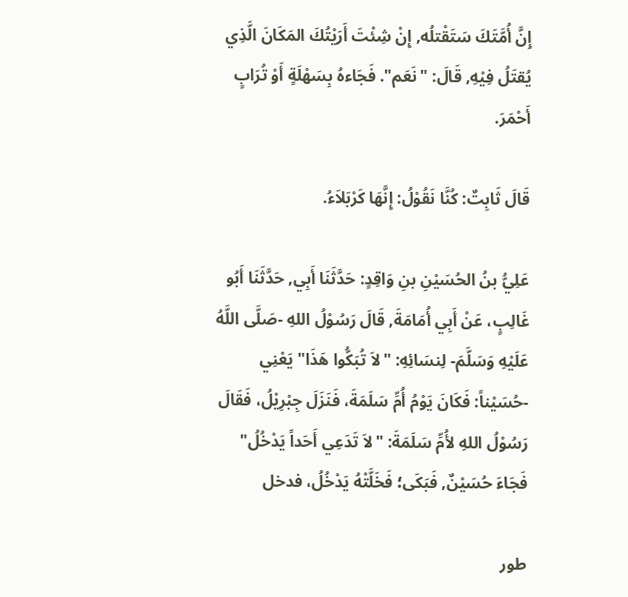إِنَّ أُمَّتَكَ سَتَقْتلُه, إِنْ شِئْتَ أَرَيْتُكَ المَكَانَ الَّذِي يُقتَلُ فِيْهِ, قَالَ: "نَعَم". فَجَاءهُ بِسَهْلَةٍ أَوْ تُرَابٍ أَحْمَرَ.

قَالَ ثَابِتٌ: كُنَّا نَقُوْلُ: إِنَّهَا كَرْبَلاَءُ.

عَلِيُّ بنُ الحُسَيْنِ بنِ وَاقِدٍ: حَدَّثَنَا أَبِي, حَدَّثَنَا أَبُو غَالِبٍ، عَنْ أَبِي أُمَامَةَ, قَالَ رَسُوْلُ اللهِ -صَلَّى اللَّهُ عَلَيْهِ وَسَلَّمَ- لِنسَائِهِ: "لاَ تُبَكُّوا هَذَا" يَعْنِي -حُسَيْناً: فَكَانَ يَوْمُ أُمِّ سَلَمَةَ، فَنَزَلَ جِبْرِيْلُ، فَقَالَ رَسُوْلُ اللهِ لأُمِّ سَلَمَةَ: "لاَ تَدَعِي أَحَداً يَدْخُلُ" فَجَاءَ حُسَيْنٌ, فَبَكَى؛ فَخَلَّتْهُ يَدْخُلُ، فدخل

طور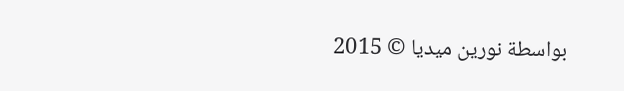بواسطة نورين ميديا © 2015